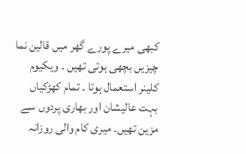کبھی میرے پورے گھر میں قالین نما چیزیں بچھی ہوتی تھیں ۔ ویکیوم کلینر استعمال ہوتا ۔ تمام کھڑکیاں بہت عالیشان اور بھاری پردوں سے مزین تھیں۔ میری کام والی روزانہ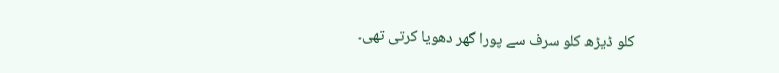کلو ڈیڑھ کلو سرف سے پورا گھر دھویا کرتی تھی۔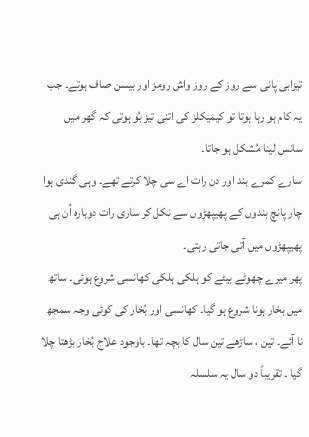تیزابی پانی سے روز کے روز واش رومز اور بیسن صاف ہوتے۔ جب یہ کام ہو رہا ہوتا تو کیمیکلز کی اتنی تیز بُو ہوتی کہ گھر میں سانس لینا مُشکل ہو جاتا۔
سارے کمرے بند اور دن رات اے سی چلا کرتے تھے۔ وہی گندی ہوا چار پانچ بندوں کے پھیپھڑوں سے نکل کر ساری رات دوبارہ اُن ہی پھیپھڑوں میں آتی جاتی رہتی۔
پھر میرے چھوٹے بیٹے کو ہلکی ہلکی کھانسی شروع ہوئی۔ ساتھ میں بخار ہونا شروع ہو گیا۔ کھانسی اور بُخار کی کوئی وجہ سمجھ نا آئے۔ تین ، ساڑھے تین سال کا بچہ تھا۔ باوجود علاج بُخار بڑھتا چلا گیا ۔ تقریباً دو سال یہ سلسلہ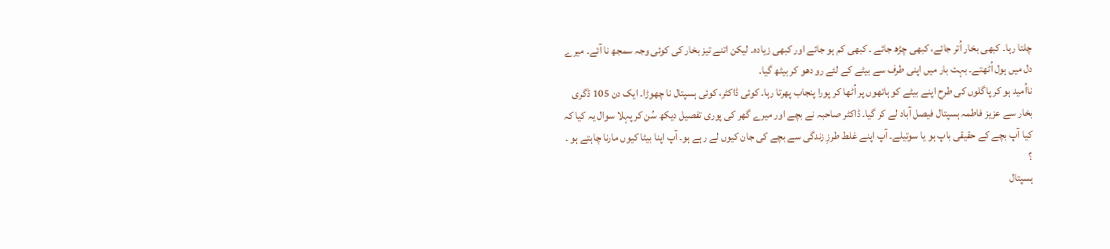چلتا رہا۔ کبھی بخار اُتر جائے، کبھی چڑھ جائے ۔ کبھی کم ہو جائے اور کبھی زیادہ۔ لیکن اتنے تیز بخار کی کوئی وجہ سمجھ نا آئے۔ میرے دل میں ہول اُٹھتے۔ بہت بار میں اپنی طرف سے بیٹے کے لئے رو دھو کر بیٹھ گیا۔
نااُمید ہو کر پاگلوں کی طرح اپنے بیٹے کو ہاتھوں پر اُٹھا کر پورا پنجاب پھرتا رہا۔ کوئی ڈاکٹر، کوئی ہسپتال نا چھوڑا۔ ایک دن 105 ڈگری بخار سے عزیز فاطمہ ہسپتال فیصل آباد لے کر گیا۔ ڈاکٹر صاحبہ نے بچے اور میرے گھر کی پوری تفصیل دیکھ سُن کر پہلا سوال یہ کیا کہ کیا آپ بچے کے حقیقی باپ ہو یا سوتیلے۔ آپ اپنے غلط طرزِ زندگی سے بچے کی جان کیوں لے رہے ہو۔ آپ اپنا بیٹا کیوں مارنا چاہتے ہو ۔ ؟
ہسپتال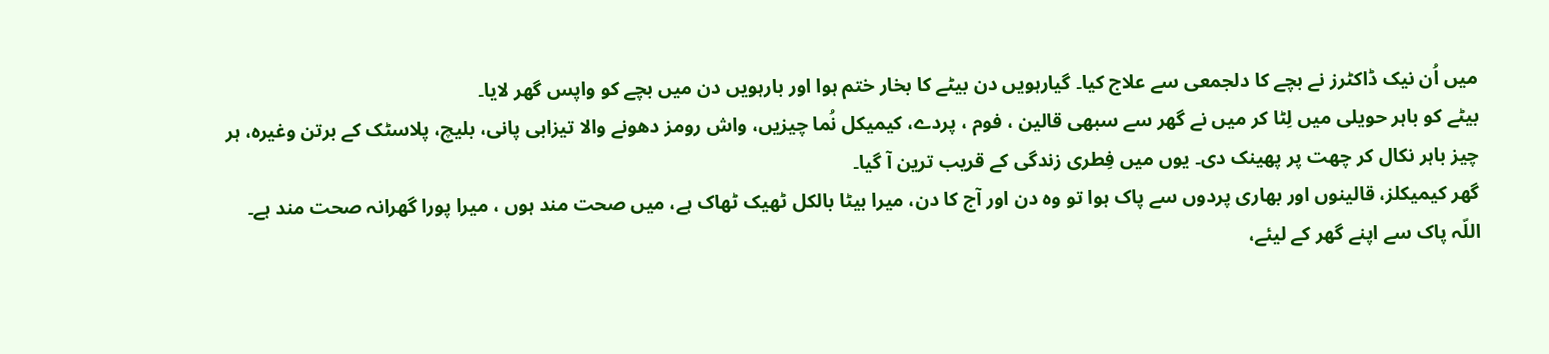میں اُن نیک ڈاکٹرز نے بچے کا دلجمعی سے علاج کیا۔ گیارہویں دن بیٹے کا بخار ختم ہوا اور بارہویں دن میں بچے کو واپس گھر لایا۔
بیٹے کو باہر حویلی میں لِٹا کر میں نے گھر سے سبھی قالین ، فوم ، پردے، کیمیکل نُما چیزیں، واش رومز دھونے والا تیزابی پانی، بلیچ، پلاسٹک کے برتن وغیرہ، ہر چیز باہر نکال کر چھت پر پھینک دی۔ یوں میں فِطری زندگی کے قریب ترین آ گیا۔
گھر کیمیکلز، قالینوں اور بھاری پردوں سے پاک ہوا تو وہ دن اور آج کا دن، میرا بیٹا بالکل ٹھیک ٹھاک ہے، میں صحت مند ہوں ، میرا پورا گھرانہ صحت مند ہے۔
اللّہ پاک سے اپنے گھر کے لیئے،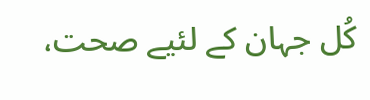کُل جہان کے لئیے صحت،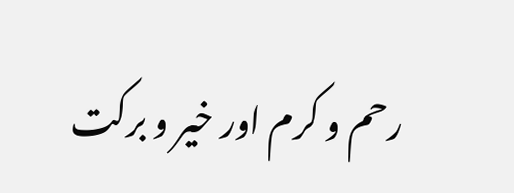رحم و کرم اور خیر و برکت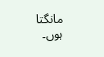مانگتا ہوں۔